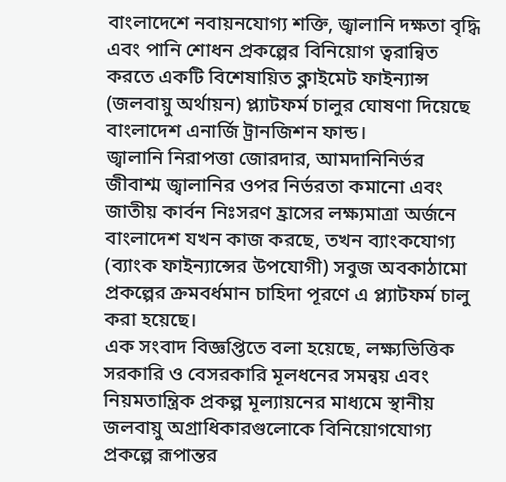বাংলাদেশে নবায়নযোগ্য শক্তি, জ্বালানি দক্ষতা বৃদ্ধি এবং পানি শোধন প্রকল্পের বিনিয়োগ ত্বরান্বিত করতে একটি বিশেষায়িত ক্লাইমেট ফাইন্যান্স (জলবায়ু অর্থায়ন) প্ল্যাটফর্ম চালুর ঘোষণা দিয়েছে বাংলাদেশ এনার্জি ট্রানজিশন ফান্ড।
জ্বালানি নিরাপত্তা জোরদার, আমদানিনির্ভর জীবাশ্ম জ্বালানির ওপর নির্ভরতা কমানো এবং জাতীয় কার্বন নিঃসরণ হ্রাসের লক্ষ্যমাত্রা অর্জনে বাংলাদেশ যখন কাজ করছে, তখন ব্যাংকযোগ্য (ব্যাংক ফাইন্যান্সের উপযোগী) সবুজ অবকাঠামো প্রকল্পের ক্রমবর্ধমান চাহিদা পূরণে এ প্ল্যাটফর্ম চালু করা হয়েছে।
এক সংবাদ বিজ্ঞপ্তিতে বলা হয়েছে, লক্ষ্যভিত্তিক সরকারি ও বেসরকারি মূলধনের সমন্বয় এবং নিয়মতান্ত্রিক প্রকল্প মূল্যায়নের মাধ্যমে স্থানীয় জলবায়ু অগ্রাধিকারগুলোকে বিনিয়োগযোগ্য প্রকল্পে রূপান্তর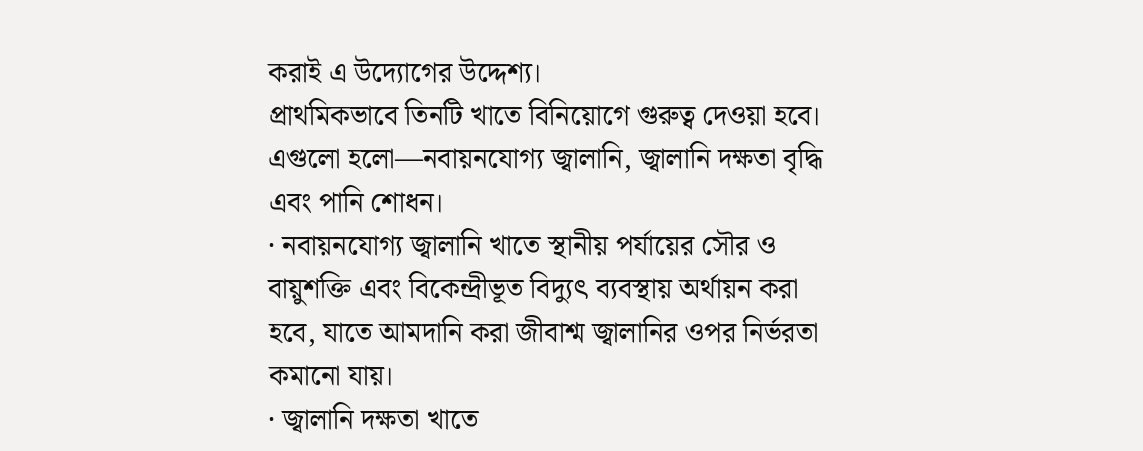করাই এ উদ্যোগের উদ্দেশ্য।
প্রাথমিকভাবে তিনটি খাতে বিনিয়োগে গুরুত্ব দেওয়া হবে। এগুলো হলো—নবায়নযোগ্য জ্বালানি, জ্বালানি দক্ষতা বৃদ্ধি এবং পানি শোধন।
· নবায়নযোগ্য জ্বালানি খাতে স্থানীয় পর্যায়ের সৌর ও বায়ুশক্তি এবং বিকেন্দ্রীভূত বিদ্যুৎ ব্যবস্থায় অর্থায়ন করা হবে, যাতে আমদানি করা জীবাশ্ম জ্বালানির ওপর নির্ভরতা কমানো যায়।
· জ্বালানি দক্ষতা খাতে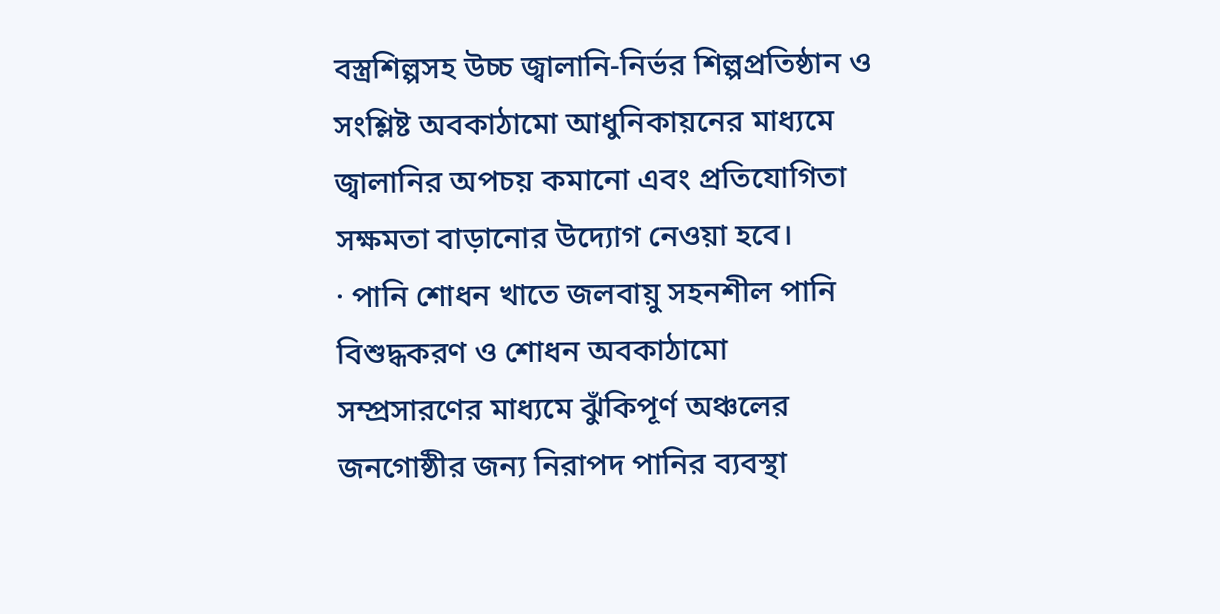বস্ত্রশিল্পসহ উচ্চ জ্বালানি-নির্ভর শিল্পপ্রতিষ্ঠান ও সংশ্লিষ্ট অবকাঠামো আধুনিকায়নের মাধ্যমে জ্বালানির অপচয় কমানো এবং প্রতিযোগিতা সক্ষমতা বাড়ানোর উদ্যোগ নেওয়া হবে।
· পানি শোধন খাতে জলবায়ু সহনশীল পানি বিশুদ্ধকরণ ও শোধন অবকাঠামো সম্প্রসারণের মাধ্যমে ঝুঁকিপূর্ণ অঞ্চলের জনগোষ্ঠীর জন্য নিরাপদ পানির ব্যবস্থা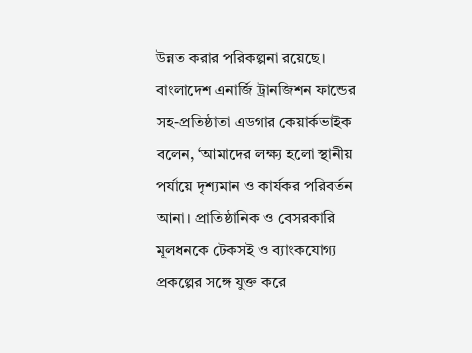উন্নত করার পরিকল্পনা রয়েছে।
বাংলাদেশ এনার্জি ট্রানজিশন ফান্ডের সহ-প্রতিষ্ঠাতা এডগার কেয়ার্কভাইক বলেন, ‘আমাদের লক্ষ্য হলো স্থানীয় পর্যায়ে দৃশ্যমান ও কার্যকর পরিবর্তন আনা। প্রাতিষ্ঠানিক ও বেসরকারি মূলধনকে টেকসই ও ব্যাংকযোগ্য প্রকল্পের সঙ্গে যুক্ত করে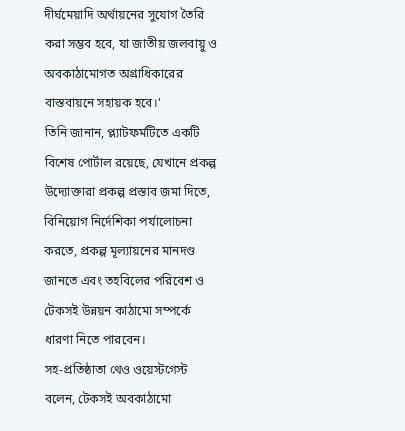দীর্ঘমেয়াদি অর্থায়নের সুযোগ তৈরি করা সম্ভব হবে, যা জাতীয় জলবায়ু ও অবকাঠামোগত অগ্রাধিকারের বাস্তবায়নে সহায়ক হবে।’
তিনি জানান, প্ল্যাটফর্মটিতে একটি বিশেষ পোর্টাল রয়েছে, যেখানে প্রকল্প উদ্যোক্তারা প্রকল্প প্রস্তাব জমা দিতে, বিনিয়োগ নির্দেশিকা পর্যালোচনা করতে, প্রকল্প মূল্যায়নের মানদণ্ড জানতে এবং তহবিলের পরিবেশ ও টেকসই উন্নয়ন কাঠামো সম্পর্কে ধারণা নিতে পারবেন।
সহ-প্রতিষ্ঠাতা থেও ওয়েস্টগেস্ট বলেন, টেকসই অবকাঠামো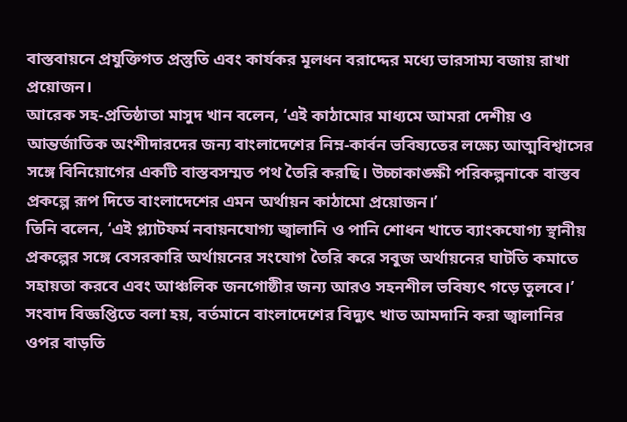বাস্তবায়নে প্রযুক্তিগত প্রস্তুতি এবং কার্যকর মূলধন বরাদ্দের মধ্যে ভারসাম্য বজায় রাখা প্রয়োজন।
আরেক সহ-প্রতিষ্ঠাতা মাসুদ খান বলেন, ‘এই কাঠামোর মাধ্যমে আমরা দেশীয় ও আন্তর্জাতিক অংশীদারদের জন্য বাংলাদেশের নিম্ন-কার্বন ভবিষ্যতের লক্ষ্যে আত্মবিশ্বাসের সঙ্গে বিনিয়োগের একটি বাস্তবসম্মত পথ তৈরি করছি। উচ্চাকাঙ্ক্ষী পরিকল্পনাকে বাস্তব প্রকল্পে রূপ দিতে বাংলাদেশের এমন অর্থায়ন কাঠামো প্রয়োজন।’
তিনি বলেন, ‘এই প্ল্যাটফর্ম নবায়নযোগ্য জ্বালানি ও পানি শোধন খাতে ব্যাংকযোগ্য স্থানীয় প্রকল্পের সঙ্গে বেসরকারি অর্থায়নের সংযোগ তৈরি করে সবুজ অর্থায়নের ঘাটতি কমাতে সহায়তা করবে এবং আঞ্চলিক জনগোষ্ঠীর জন্য আরও সহনশীল ভবিষ্যৎ গড়ে তুলবে।’
সংবাদ বিজ্ঞপ্তিতে বলা হয়, বর্তমানে বাংলাদেশের বিদ্যুৎ খাত আমদানি করা জ্বালানির ওপর বাড়তি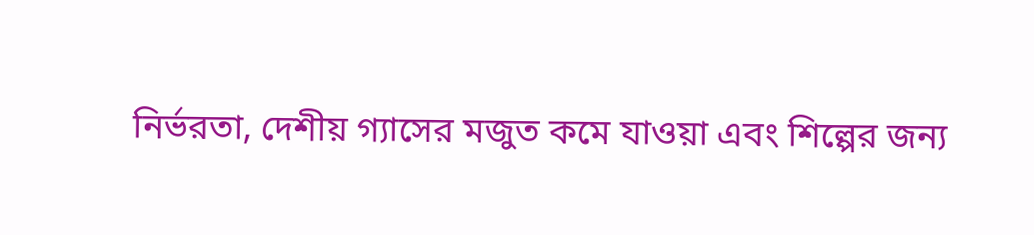নির্ভরতা, দেশীয় গ্যাসের মজুত কমে যাওয়া এবং শিল্পের জন্য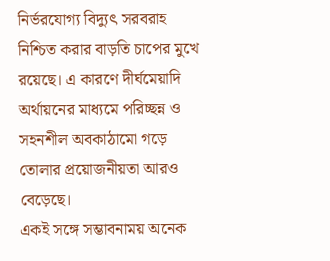নির্ভরযোগ্য বিদ্যুৎ সরবরাহ নিশ্চিত করার বাড়তি চাপের মুখে রয়েছে। এ কারণে দীর্ঘমেয়াদি অর্থায়নের মাধ্যমে পরিচ্ছন্ন ও সহনশীল অবকাঠামো গড়ে তোলার প্রয়োজনীয়তা আরও বেড়েছে।
একই সঙ্গে সম্ভাবনাময় অনেক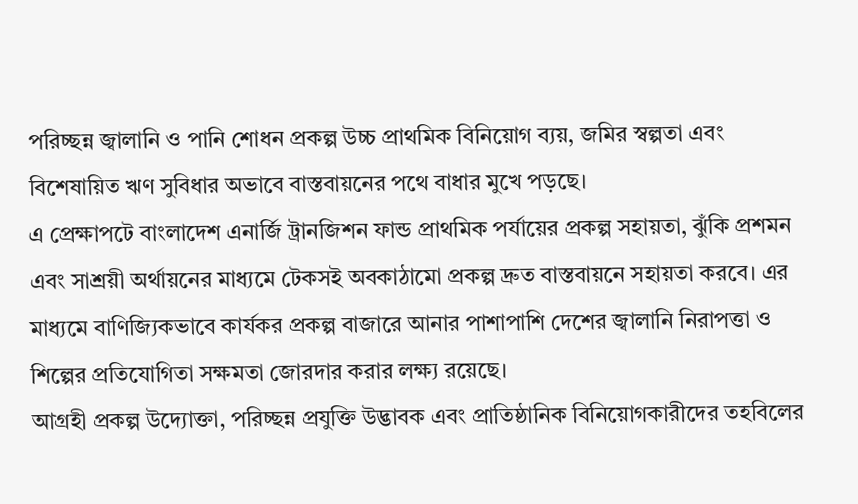পরিচ্ছন্ন জ্বালানি ও পানি শোধন প্রকল্প উচ্চ প্রাথমিক বিনিয়োগ ব্যয়, জমির স্বল্পতা এবং বিশেষায়িত ঋণ সুবিধার অভাবে বাস্তবায়নের পথে বাধার মুখে পড়ছে।
এ প্রেক্ষাপটে বাংলাদেশ এনার্জি ট্রানজিশন ফান্ড প্রাথমিক পর্যায়ের প্রকল্প সহায়তা, ঝুঁকি প্রশমন এবং সাশ্রয়ী অর্থায়নের মাধ্যমে টেকসই অবকাঠামো প্রকল্প দ্রুত বাস্তবায়নে সহায়তা করবে। এর মাধ্যমে বাণিজ্যিকভাবে কার্যকর প্রকল্প বাজারে আনার পাশাপাশি দেশের জ্বালানি নিরাপত্তা ও শিল্পের প্রতিযোগিতা সক্ষমতা জোরদার করার লক্ষ্য রয়েছে।
আগ্রহী প্রকল্প উদ্যোক্তা, পরিচ্ছন্ন প্রযুক্তি উদ্ভাবক এবং প্রাতিষ্ঠানিক বিনিয়োগকারীদের তহবিলের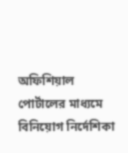অফিশিয়াল পোর্টালের মাধ্যমে বিনিয়োগ নির্দেশিকা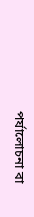পর্যালোচনা বা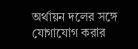অর্থায়ন দলের সঙ্গে যোগাযোগ করার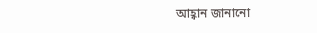আহ্বান জানানো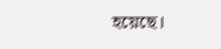হয়েছে।